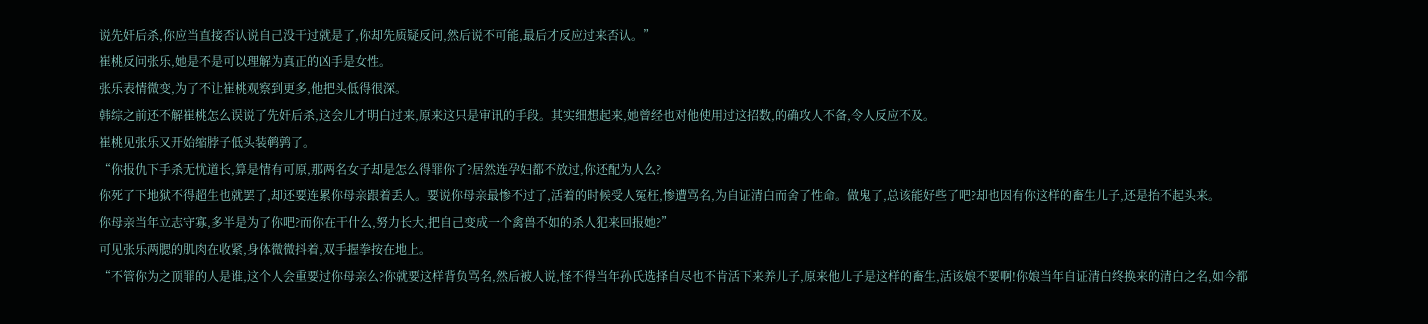说先奸后杀,你应当直接否认说自己没干过就是了,你却先质疑反问,然后说不可能,最后才反应过来否认。”
崔桃反问张乐,她是不是可以理解为真正的凶手是女性。
张乐表情微变,为了不让崔桃观察到更多,他把头低得很深。
韩综之前还不解崔桃怎么误说了先奸后杀,这会儿才明白过来,原来这只是审讯的手段。其实细想起来,她曾经也对他使用过这招数,的确攻人不备,令人反应不及。
崔桃见张乐又开始缩脖子低头装鹌鹑了。
“你报仇下手杀无忧道长,算是情有可原,那两名女子却是怎么得罪你了?居然连孕妇都不放过,你还配为人么?
你死了下地狱不得超生也就罢了,却还要连累你母亲跟着丢人。要说你母亲最惨不过了,活着的时候受人冤枉,惨遭骂名,为自证清白而舍了性命。做鬼了,总该能好些了吧?却也因有你这样的畜生儿子,还是抬不起头来。
你母亲当年立志守寡,多半是为了你吧?而你在干什么,努力长大,把自己变成一个禽兽不如的杀人犯来回报她?”
可见张乐两腮的肌肉在收紧,身体微微抖着,双手握拳按在地上。
“不管你为之顶罪的人是谁,这个人会重要过你母亲么?你就要这样背负骂名,然后被人说,怪不得当年孙氏选择自尽也不肯活下来养儿子,原来他儿子是这样的畜生,活该娘不要啊!你娘当年自证清白终换来的清白之名,如今都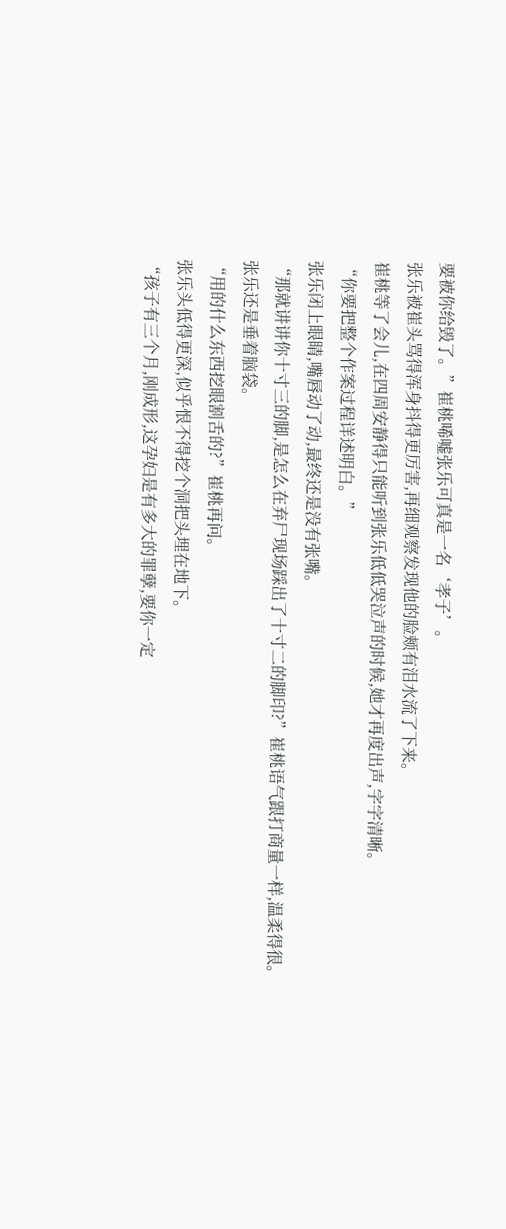要被你给毁了。”崔桃唏嘘张乐可真是一名‘孝子’。
张乐被崔头骂得浑身抖得更厉害,再细观察发现他的脸颊有泪水流了下来。
崔桃等了会儿,在四周安静得只能听到张乐低低哭泣声的时候,她才再度出声,字字清晰。
“你要把整个作案过程详述明白。”
张乐闭上眼睛,嘴唇动了动,最终还是没有张嘴。
“那就讲讲你十寸三的脚,是怎么在弃尸现场踩出了十寸二的脚印?”崔桃语气跟打商量一样,温柔得很。
张乐还是垂着脑袋。
“用的什么东西挖眼割舌的?”崔桃再问。
张乐头低得更深,似乎恨不得挖个洞把头埋在地下。
“孩子有三个月,刚成形,这孕妇是有多大的罪孽,要你一定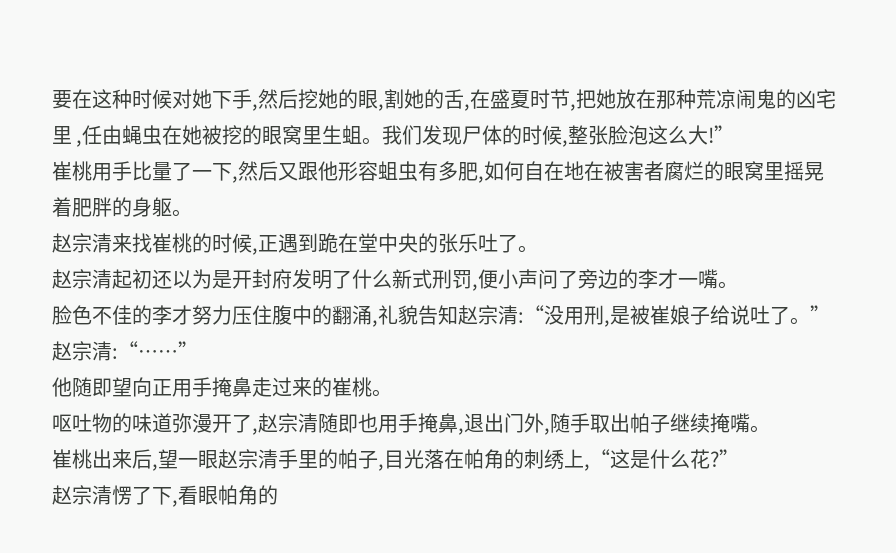要在这种时候对她下手,然后挖她的眼,割她的舌,在盛夏时节,把她放在那种荒凉闹鬼的凶宅里 ,任由蝇虫在她被挖的眼窝里生蛆。我们发现尸体的时候,整张脸泡这么大!”
崔桃用手比量了一下,然后又跟他形容蛆虫有多肥,如何自在地在被害者腐烂的眼窝里摇晃着肥胖的身躯。
赵宗清来找崔桃的时候,正遇到跪在堂中央的张乐吐了。
赵宗清起初还以为是开封府发明了什么新式刑罚,便小声问了旁边的李才一嘴。
脸色不佳的李才努力压住腹中的翻涌,礼貌告知赵宗清:“没用刑,是被崔娘子给说吐了。”
赵宗清:“……”
他随即望向正用手掩鼻走过来的崔桃。
呕吐物的味道弥漫开了,赵宗清随即也用手掩鼻,退出门外,随手取出帕子继续掩嘴。
崔桃出来后,望一眼赵宗清手里的帕子,目光落在帕角的刺绣上,“这是什么花?”
赵宗清愣了下,看眼帕角的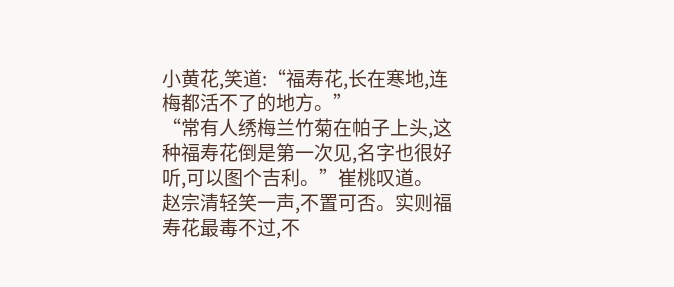小黄花,笑道:“福寿花,长在寒地,连梅都活不了的地方。”
“常有人绣梅兰竹菊在帕子上头,这种福寿花倒是第一次见,名字也很好听,可以图个吉利。”崔桃叹道。
赵宗清轻笑一声,不置可否。实则福寿花最毒不过,不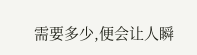需要多少,便会让人瞬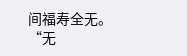间福寿全无。
“无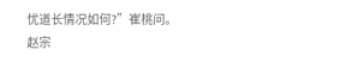忧道长情况如何?”崔桃问。
赵宗